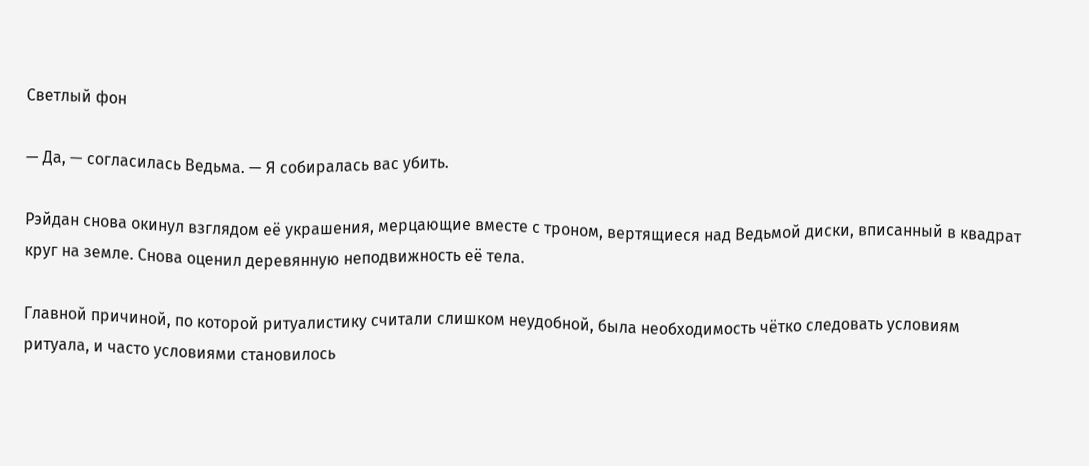Светлый фон

— Да, — согласилась Ведьма. — Я собиралась вас убить.

Рэйдан снова окинул взглядом её украшения, мерцающие вместе с троном, вертящиеся над Ведьмой диски, вписанный в квадрат круг на земле. Снова оценил деревянную неподвижность её тела.

Главной причиной, по которой ритуалистику считали слишком неудобной, была необходимость чётко следовать условиям ритуала, и часто условиями становилось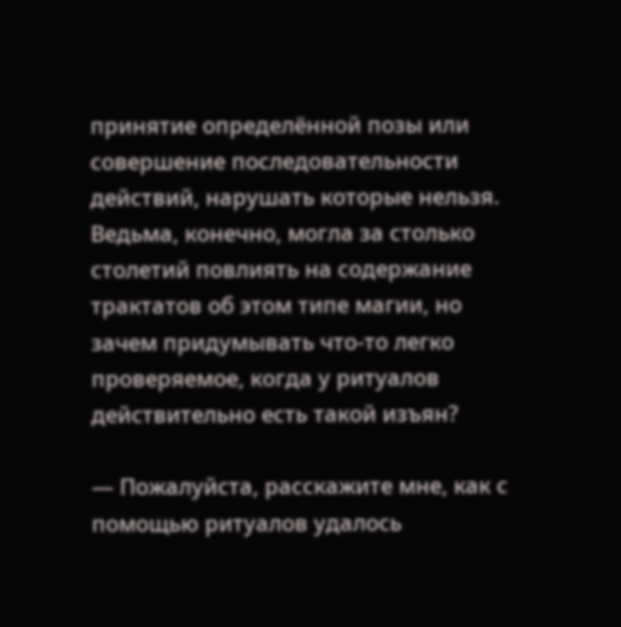принятие определённой позы или совершение последовательности действий, нарушать которые нельзя. Ведьма, конечно, могла за столько столетий повлиять на содержание трактатов об этом типе магии, но зачем придумывать что-то легко проверяемое, когда у ритуалов действительно есть такой изъян?

— Пожалуйста, расскажите мне, как с помощью ритуалов удалось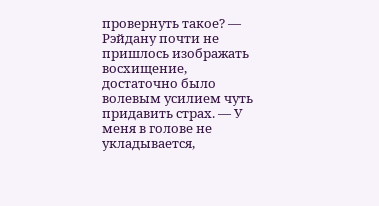провернуть такое? — Рэйдану почти не пришлось изображать восхищение, достаточно было волевым усилием чуть придавить страх. — У меня в голове не укладывается,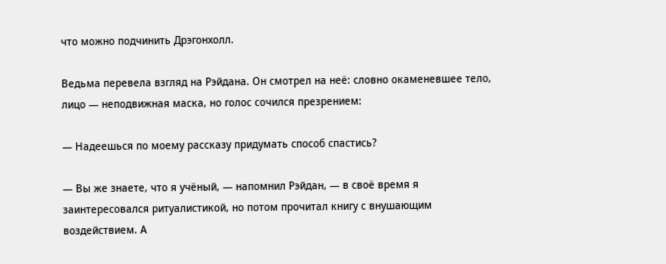что можно подчинить Дрэгонхолл.

Ведьма перевела взгляд на Рэйдана. Он смотрел на неё: словно окаменевшее тело, лицо — неподвижная маска, но голос сочился презрением:

— Надеешься по моему рассказу придумать способ спастись?

— Вы же знаете, что я учёный, — напомнил Рэйдан, — в своё время я заинтересовался ритуалистикой, но потом прочитал книгу с внушающим воздействием. А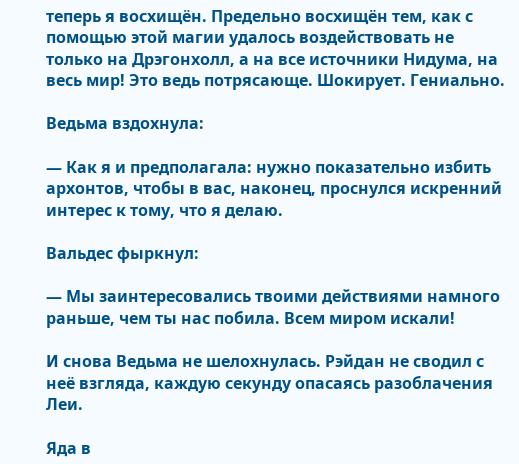теперь я восхищён. Предельно восхищён тем, как с помощью этой магии удалось воздействовать не только на Дрэгонхолл, а на все источники Нидума, на весь мир! Это ведь потрясающе. Шокирует. Гениально.

Ведьма вздохнула:

— Как я и предполагала: нужно показательно избить архонтов, чтобы в вас, наконец, проснулся искренний интерес к тому, что я делаю.

Вальдес фыркнул:

— Мы заинтересовались твоими действиями намного раньше, чем ты нас побила. Всем миром искали!

И снова Ведьма не шелохнулась. Рэйдан не сводил с неё взгляда, каждую секунду опасаясь разоблачения Леи.

Яда в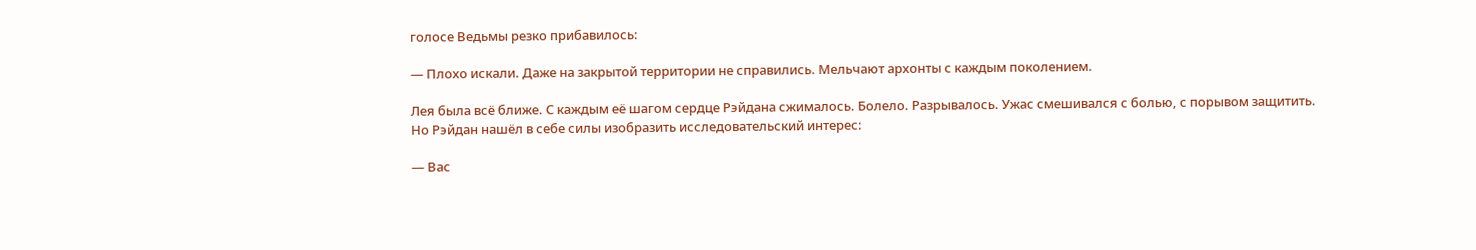голосе Ведьмы резко прибавилось:

— Плохо искали. Даже на закрытой территории не справились. Мельчают архонты с каждым поколением.

Лея была всё ближе. С каждым её шагом сердце Рэйдана сжималось. Болело. Разрывалось. Ужас смешивался с болью, с порывом защитить. Но Рэйдан нашёл в себе силы изобразить исследовательский интерес:

— Вас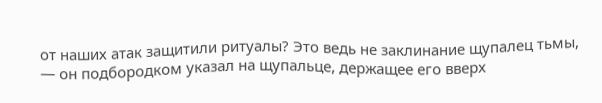от наших атак защитили ритуалы? Это ведь не заклинание щупалец тьмы, — он подбородком указал на щупальце, держащее его вверх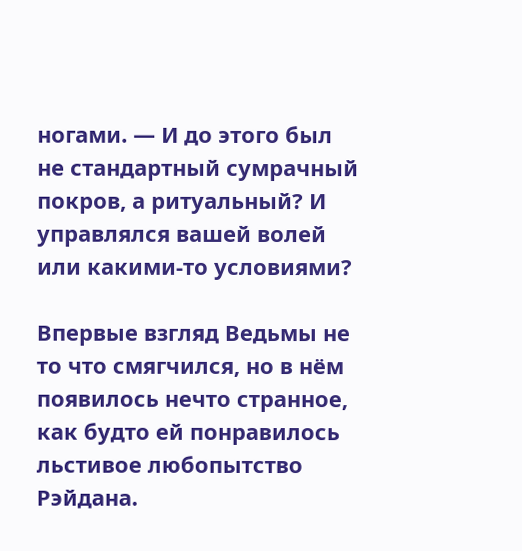ногами. — И до этого был не стандартный сумрачный покров, а ритуальный? И управлялся вашей волей или какими-то условиями?

Впервые взгляд Ведьмы не то что смягчился, но в нём появилось нечто странное, как будто ей понравилось льстивое любопытство Рэйдана.